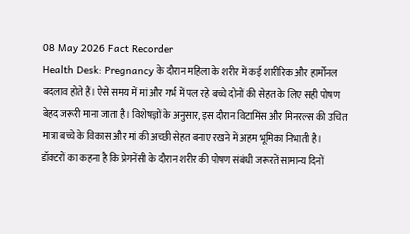08 May 2026 Fact Recorder
Health Desk: Pregnancy के दौरान महिला के शरीर में कई शारीरिक और हार्मोनल बदलाव होते हैं। ऐसे समय में मां और गर्भ में पल रहे बच्चे दोनों की सेहत के लिए सही पोषण बेहद जरूरी माना जाता है। विशेषज्ञों के अनुसार, इस दौरान विटामिंस और मिनरल्स की उचित मात्रा बच्चे के विकास और मां की अच्छी सेहत बनाए रखने में अहम भूमिका निभाती है।
डॉक्टरों का कहना है कि प्रेगनेंसी के दौरान शरीर की पोषण संबंधी जरूरतें सामान्य दिनों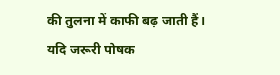की तुलना में काफी बढ़ जाती हैं। यदि जरूरी पोषक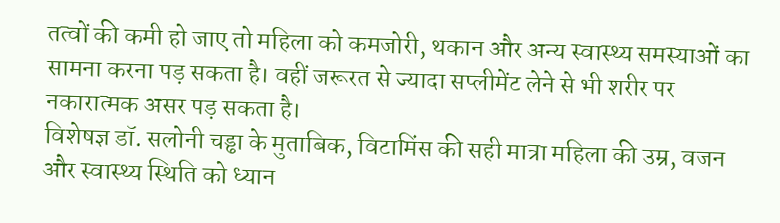तत्वों की कमी हो जाए तो महिला को कमजोरी, थकान और अन्य स्वास्थ्य समस्याओं का सामना करना पड़ सकता है। वहीं जरूरत से ज्यादा सप्लीमेंट लेने से भी शरीर पर नकारात्मक असर पड़ सकता है।
विशेषज्ञ डॉ. सलोनी चड्ढा के मुताबिक, विटामिंस की सही मात्रा महिला की उम्र, वजन और स्वास्थ्य स्थिति को ध्यान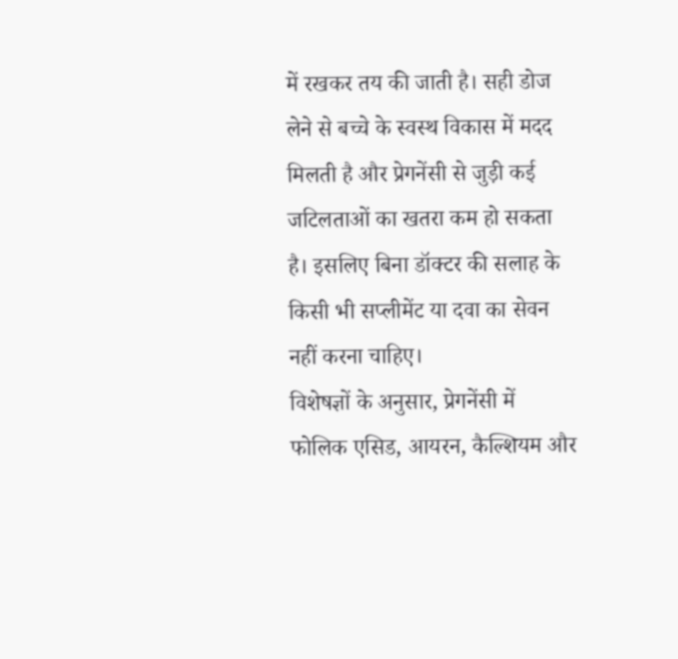में रखकर तय की जाती है। सही डोज लेने से बच्चे के स्वस्थ विकास में मदद मिलती है और प्रेगनेंसी से जुड़ी कई जटिलताओं का खतरा कम हो सकता है। इसलिए बिना डॉक्टर की सलाह के किसी भी सप्लीमेंट या दवा का सेवन नहीं करना चाहिए।
विशेषज्ञों के अनुसार, प्रेगनेंसी में फोलिक एसिड, आयरन, कैल्शियम और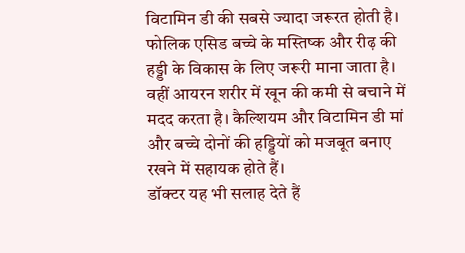विटामिन डी की सबसे ज्यादा जरूरत होती है। फोलिक एसिड बच्चे के मस्तिष्क और रीढ़ की हड्डी के विकास के लिए जरूरी माना जाता है। वहीं आयरन शरीर में खून की कमी से बचाने में मदद करता है। कैल्शियम और विटामिन डी मां और बच्चे दोनों की हड्डियों को मजबूत बनाए रखने में सहायक होते हैं।
डॉक्टर यह भी सलाह देते हैं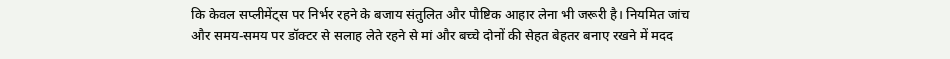कि केवल सप्लीमेंट्स पर निर्भर रहने के बजाय संतुलित और पौष्टिक आहार लेना भी जरूरी है। नियमित जांच और समय-समय पर डॉक्टर से सलाह लेते रहने से मां और बच्चे दोनों की सेहत बेहतर बनाए रखने में मदद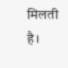मिलती है।